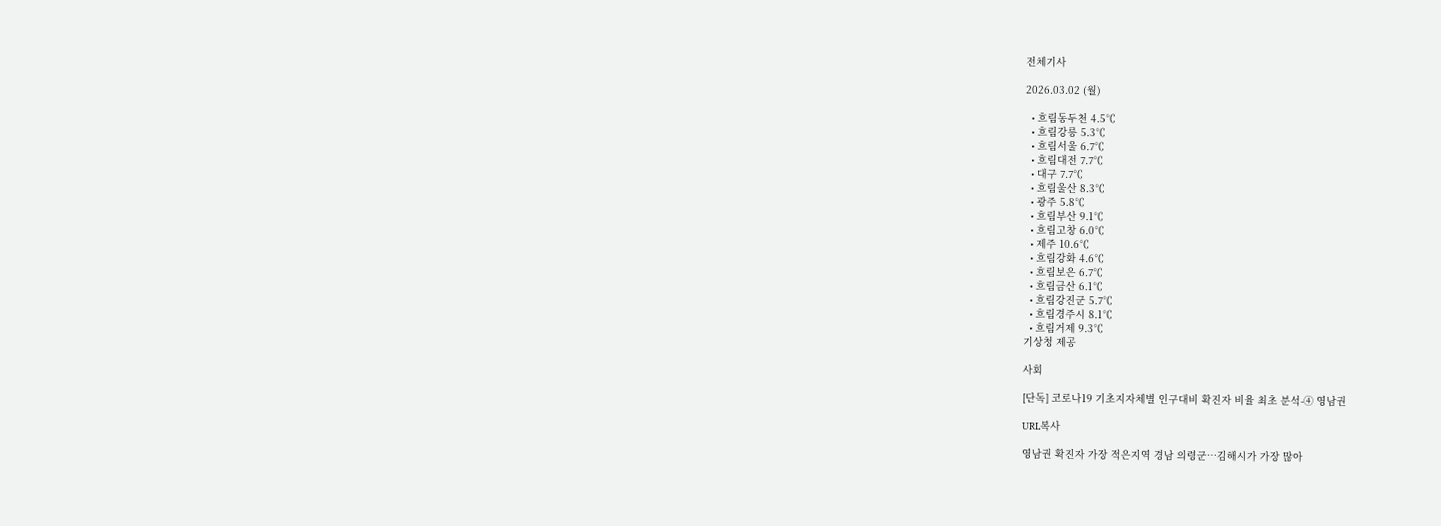전체기사

2026.03.02 (월)

  • 흐림동두천 4.5℃
  • 흐림강릉 5.3℃
  • 흐림서울 6.7℃
  • 흐림대전 7.7℃
  • 대구 7.7℃
  • 흐림울산 8.3℃
  • 광주 5.8℃
  • 흐림부산 9.1℃
  • 흐림고창 6.0℃
  • 제주 10.6℃
  • 흐림강화 4.6℃
  • 흐림보은 6.7℃
  • 흐림금산 6.1℃
  • 흐림강진군 5.7℃
  • 흐림경주시 8.1℃
  • 흐림거제 9.3℃
기상청 제공

사회

[단독] 코로나19 기초지자체별 인구대비 확진자 비율 최초 분석-④ 영남권

URL복사

영남권 확진자 가장 적은지역 경남 의령군…김해시가 가장 많아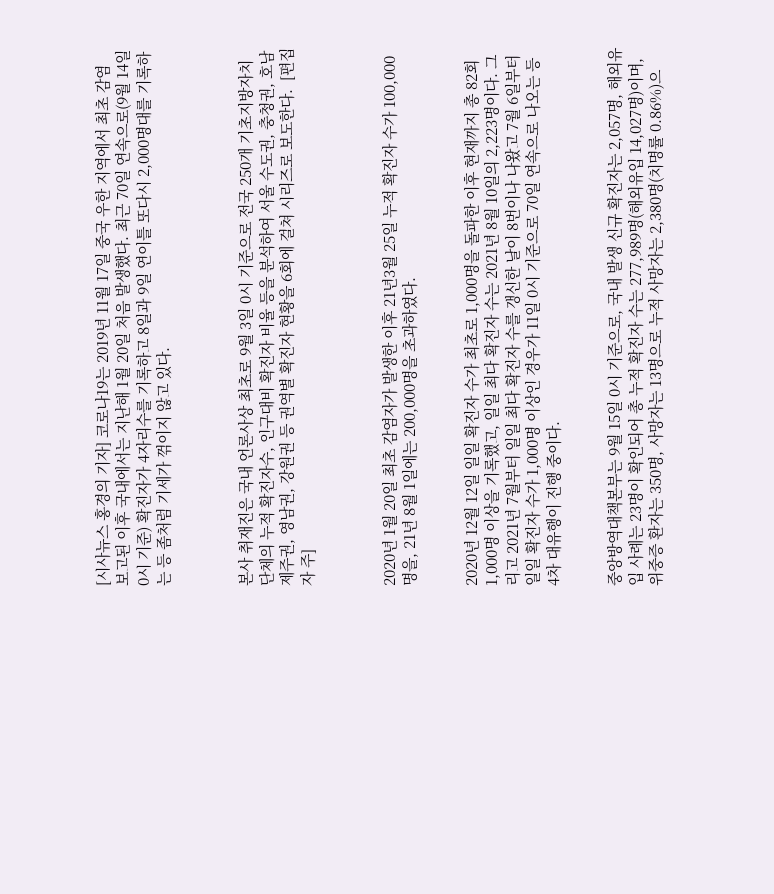[시사뉴스 홍경의 기자] 코로나19는 2019년 11월 17일 중국 우한 지역에서 최초 감염 보고된 이후 국내에서는 지난해 1월 20일 처음 발생했다. 최근 70일 연속으로(9월 14일 0시 기준) 확진자가 4자리수를 기록하고 8일과 9일 연이틀 또다시 2,000명대를 기록하는 등 좀처럼 기세가 꺾이지 않고 있다.



본사 취재진은 국내 언론사상 최초로 9월 3일 0시 기준으로 전국 250개 기초지방자치단체의 누적 확진자수, 인구대비 확진자 비율 등을 분석하여 서울 수도권, 충청권, 호남 제주권, 영남권, 강원권 등 권역별 확진자 현황을 6회에 걸쳐 시리즈로 보도한다.  [편집자 주]



2020년 1월 20일 최초 감염자가 발생한 이후 21년3월 25일 누적 확진자 수가 100,000명을, 21년 8월 1일에는 200,000명을 초과하였다.


2020년 12월 12일 일일 확진자 수가 최초로 1,000명을 돌파한 이후 현재까지 총 82회 1,000명 이상을 기록했고, 일일 최다 확진자 수는 2021년 8월 10일의 2,223명이다. 그리고 2021년 7월부터 일일 최다 확진자 수를 갱신한 날이 8번이나 나왔고 7월 6일부터 일일 확진자 수가 1,000명 이상인 경우가 11일 0시 기준으로 70일 연속으로 나오는 등 4차 대유행이 진행 중이다.


중앙방역대책본부는 9월 15일 0시 기준으로, 국내 발생 신규 확진자는 2,057명, 해외유입 사례는 23명이 확인되어 총 누적 확진자 수는 277,989명(해외유입 14,027명)이며, 위중증 환자는 350명, 사망자는 13명으로 누적 사망자는 2,380명(치명률 0.86%)으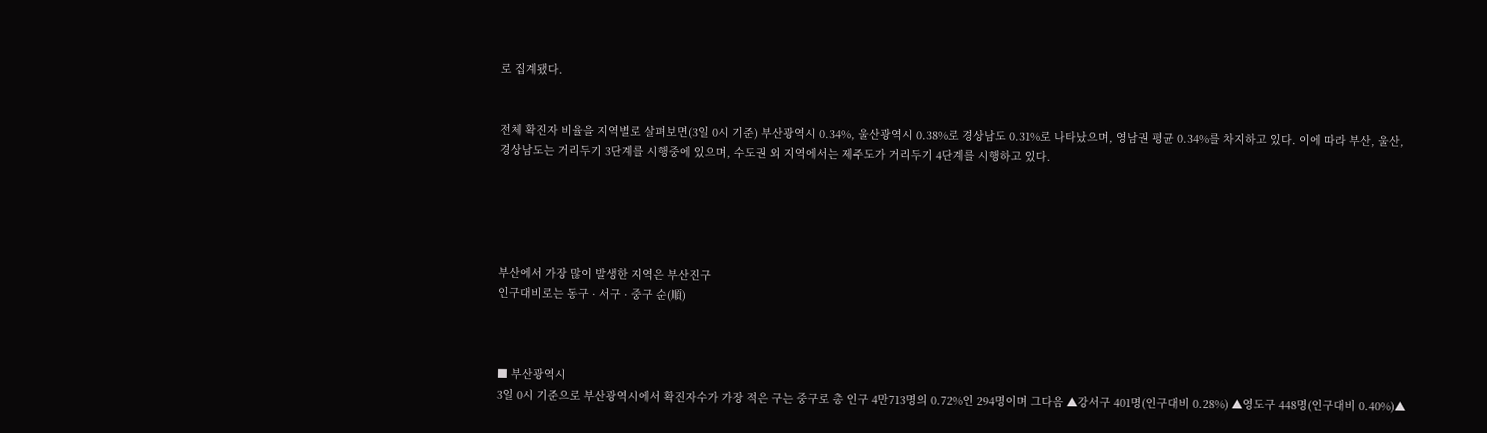로 집계됐다.


전체 확진자 비율을 지역별로 살펴보면(3일 0시 기준) 부산광역시 0.34%, 울산광역시 0.38%로 경상남도 0.31%로 나타났으며, 영남권 평균 0.34%를 차지하고 있다. 이에 따라 부산, 울산, 경상남도는 거리두기 3단계를 시행중에 있으며, 수도권 외 지역에서는 제주도가 거리두기 4단계를 시행하고 있다.





부산에서 가장 많이 발생한 지역은 부산진구
인구대비로는 동구 · 서구 · 중구 순(順)



■ 부산광역시
3일 0시 기준으로 부산광역시에서 확진자수가 가장 적은 구는 중구로 총 인구 4만713명의 0.72%인 294명이며 그다음 ▲강서구 401명(인구대비 0.28%) ▲영도구 448명(인구대비 0.40%)▲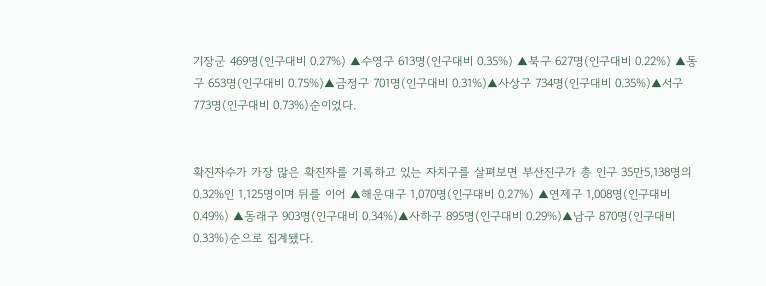기장군 469명(인구대비 0.27%) ▲수영구 613명(인구대비 0.35%) ▲북구 627명(인구대비 0.22%) ▲동구 653명(인구대비 0.75%)▲금정구 701명(인구대비 0.31%)▲사상구 734명(인구대비 0.35%)▲서구 773명(인구대비 0.73%)순이었다.


확진자수가 가장 많은 확진자를 기록하고 있는 자치구를 살펴보면 부산진구가 총 인구 35만5,138명의 0.32%인 1,125명이며 뒤를 이어 ▲해운대구 1,070명(인구대비 0.27%) ▲연제구 1,008명(인구대비 0.49%) ▲동래구 903명(인구대비 0.34%)▲사하구 895명(인구대비 0.29%)▲남구 870명(인구대비 0.33%)순으로 집계됐다.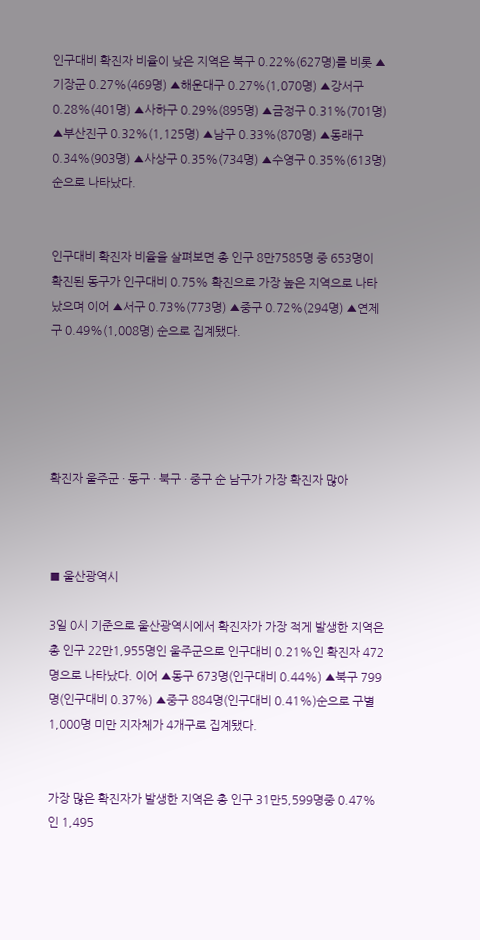인구대비 확진자 비율이 낮은 지역은 북구 0.22%(627명)를 비롯 ▲기장군 0.27%(469명) ▲해운대구 0.27%(1,070명) ▲강서구 0.28%(401명) ▲사하구 0.29%(895명) ▲금정구 0.31%(701명) ▲부산진구 0.32%(1,125명) ▲남구 0.33%(870명) ▲동래구 0.34%(903명) ▲사상구 0.35%(734명) ▲수영구 0.35%(613명) 순으로 나타났다.


인구대비 확진자 비율을 살펴보면 총 인구 8만7585명 중 653명이 확진된 동구가 인구대비 0.75% 확진으로 가장 높은 지역으로 나타났으며 이어 ▲서구 0.73%(773명) ▲중구 0.72%(294명) ▲연제구 0.49%(1,008명) 순으로 집계됐다.





확진자 울주군 · 동구 · 북구 · 중구 순 남구가 가장 확진자 많아



■ 울산광역시

3일 0시 기준으로 울산광역시에서 확진자가 가장 적게 발생한 지역은 총 인구 22만1,955명인 울주군으로 인구대비 0.21%인 확진자 472명으로 나타났다. 이어 ▲동구 673명(인구대비 0.44%) ▲북구 799명(인구대비 0.37%) ▲중구 884명(인구대비 0.41%)순으로 구별 1,000명 미만 지자체가 4개구로 집계됐다.


가장 많은 확진자가 발생한 지역은 총 인구 31만5,599명중 0.47%인 1,495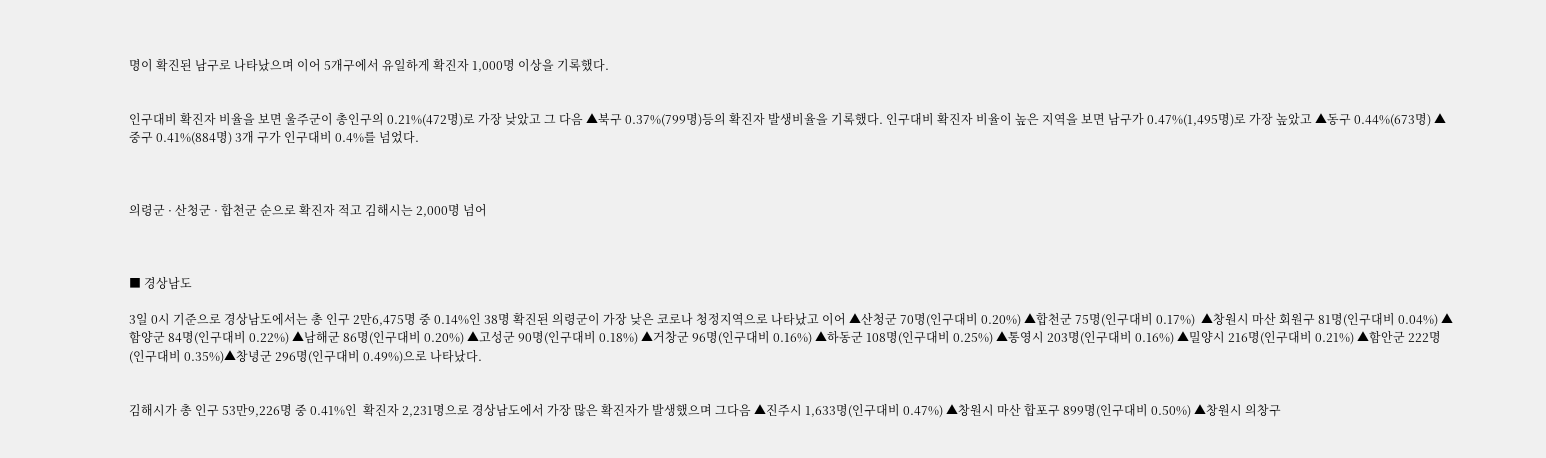명이 확진된 남구로 나타났으며 이어 5개구에서 유일하게 확진자 1,000명 이상을 기록했다.


인구대비 확진자 비율을 보면 울주군이 총인구의 0.21%(472명)로 가장 낮았고 그 다음 ▲북구 0.37%(799명)등의 확진자 발생비율을 기록했다. 인구대비 확진자 비율이 높은 지역을 보면 남구가 0.47%(1,495명)로 가장 높았고 ▲동구 0.44%(673명) ▲중구 0.41%(884명) 3개 구가 인구대비 0.4%를 넘었다.



의령군 · 산청군 · 합천군 순으로 확진자 적고 김해시는 2,000명 넘어



■ 경상남도

3일 0시 기준으로 경상남도에서는 총 인구 2만6,475명 중 0.14%인 38명 확진된 의령군이 가장 낮은 코로나 청정지역으로 나타났고 이어 ▲산청군 70명(인구대비 0.20%) ▲합천군 75명(인구대비 0.17%)  ▲창원시 마산 회원구 81명(인구대비 0.04%) ▲함양군 84명(인구대비 0.22%) ▲남해군 86명(인구대비 0.20%) ▲고성군 90명(인구대비 0.18%) ▲거창군 96명(인구대비 0.16%) ▲하동군 108명(인구대비 0.25%) ▲통영시 203명(인구대비 0.16%) ▲밀양시 216명(인구대비 0.21%) ▲함안군 222명(인구대비 0.35%)▲창녕군 296명(인구대비 0.49%)으로 나타났다.


김해시가 총 인구 53만9,226명 중 0.41%인  확진자 2,231명으로 경상남도에서 가장 많은 확진자가 발생했으며 그다음 ▲진주시 1,633명(인구대비 0.47%) ▲창원시 마산 합포구 899명(인구대비 0.50%) ▲창원시 의창구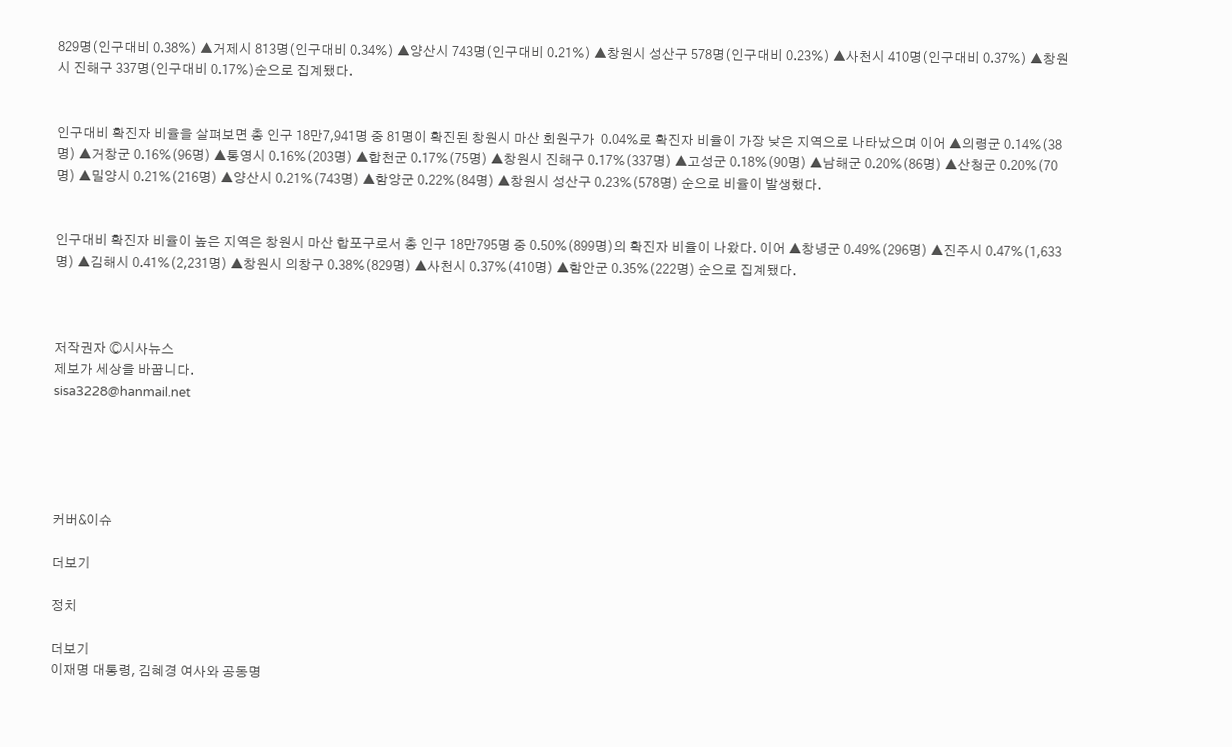829명(인구대비 0.38%) ▲거제시 813명(인구대비 0.34%) ▲양산시 743명(인구대비 0.21%) ▲창원시 성산구 578명(인구대비 0.23%) ▲사천시 410명(인구대비 0.37%) ▲창원시 진해구 337명(인구대비 0.17%)순으로 집계됐다.


인구대비 확진자 비율을 살펴보면 총 인구 18만7,941명 중 81명이 확진된 창원시 마산 회원구가  0.04%로 확진자 비율이 가장 낮은 지역으로 나타났으며 이어 ▲의령군 0.14%(38명) ▲거창군 0.16%(96명) ▲통영시 0.16%(203명) ▲합천군 0.17%(75명) ▲창원시 진해구 0.17%(337명) ▲고성군 0.18%(90명) ▲남해군 0.20%(86명) ▲산청군 0.20%(70명) ▲밀양시 0.21%(216명) ▲양산시 0.21%(743명) ▲함양군 0.22%(84명) ▲창원시 성산구 0.23%(578명) 순으로 비율이 발생했다.


인구대비 확진자 비율이 높은 지역은 창원시 마산 합포구로서 총 인구 18만795명 중 0.50%(899명)의 확진자 비율이 나왔다. 이어 ▲창녕군 0.49%(296명) ▲진주시 0.47%(1,633명) ▲김해시 0.41%(2,231명) ▲창원시 의창구 0.38%(829명) ▲사천시 0.37%(410명) ▲함안군 0.35%(222명) 순으로 집계됐다.



저작권자 Ⓒ시사뉴스
제보가 세상을 바꿉니다.
sisa3228@hanmail.net





커버&이슈

더보기

정치

더보기
이재명 대통령, 김혜경 여사와 공동명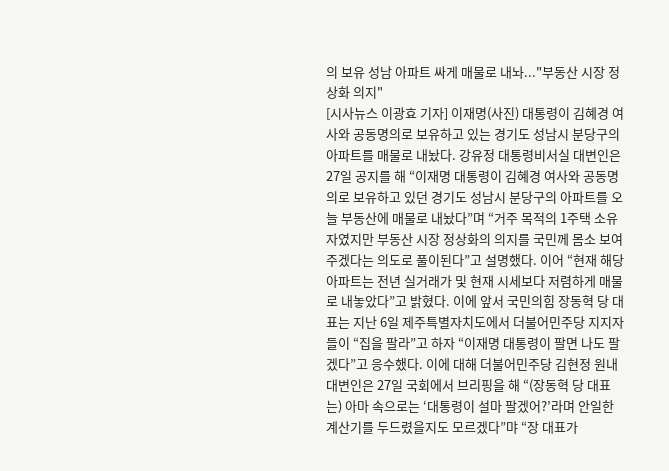의 보유 성남 아파트 싸게 매물로 내놔..."부동산 시장 정상화 의지"
[시사뉴스 이광효 기자] 이재명(사진) 대통령이 김혜경 여사와 공동명의로 보유하고 있는 경기도 성남시 분당구의 아파트를 매물로 내놨다. 강유정 대통령비서실 대변인은 27일 공지를 해 “이재명 대통령이 김혜경 여사와 공동명의로 보유하고 있던 경기도 성남시 분당구의 아파트를 오늘 부동산에 매물로 내놨다”며 “거주 목적의 1주택 소유자였지만 부동산 시장 정상화의 의지를 국민께 몸소 보여주겠다는 의도로 풀이된다”고 설명했다. 이어 “현재 해당 아파트는 전년 실거래가 및 현재 시세보다 저렴하게 매물로 내놓았다”고 밝혔다. 이에 앞서 국민의힘 장동혁 당 대표는 지난 6일 제주특별자치도에서 더불어민주당 지지자들이 “집을 팔라”고 하자 “이재명 대통령이 팔면 나도 팔겠다”고 응수했다. 이에 대해 더불어민주당 김현정 원내대변인은 27일 국회에서 브리핑을 해 “(장동혁 당 대표는) 아마 속으로는 ‘대통령이 설마 팔겠어?’라며 안일한 계산기를 두드렸을지도 모르겠다”먀 “장 대표가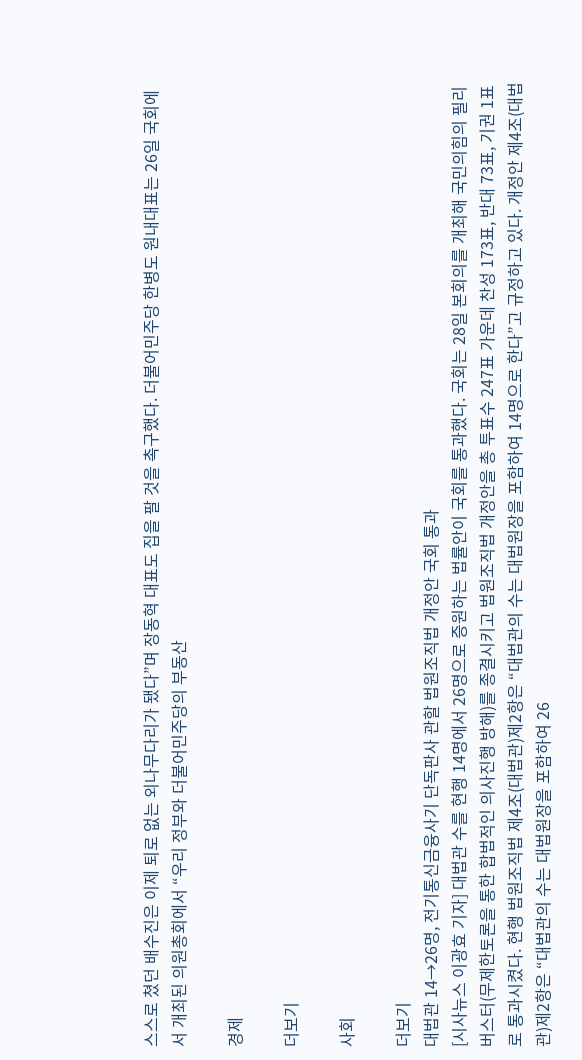스스로 쳤던 배수진은 이제 퇴로 없는 외나무다리가 됐다”며 장동혁 대표도 집을 팔 것을 촉구했다. 더불어민주당 한병도 원내대표는 26일 국회에서 개최된 의원총회에서 “우리 정부와 더불어민주당의 부동산

경제

더보기

사회

더보기
대법관 14→26명, 전기통신금융사기 단독판사 관할 법원조직법 개정안 국회 통과
[시사뉴스 이광효 기자] 대법관 수를 현행 14명에서 26명으로 증원하는 법률안이 국회를 통과했다. 국회는 28일 본회의를 개최해 국민의힘의 필리버스터(무제한토론을 통한 합법적인 의사진행 방해)를 종결시키고 법원조직법 개정안을 총 투표수 247표 가운데 찬성 173표, 반대 73표, 기권 1표로 통과시켰다. 현행 법원조직법 제4조(대법관)제2항은 “대법관의 수는 대법원장을 포함하여 14명으로 한다”고 규정하고 있다. 개정안 제4조(대법관)제2항은 “대법관의 수는 대법원장을 포함하여 26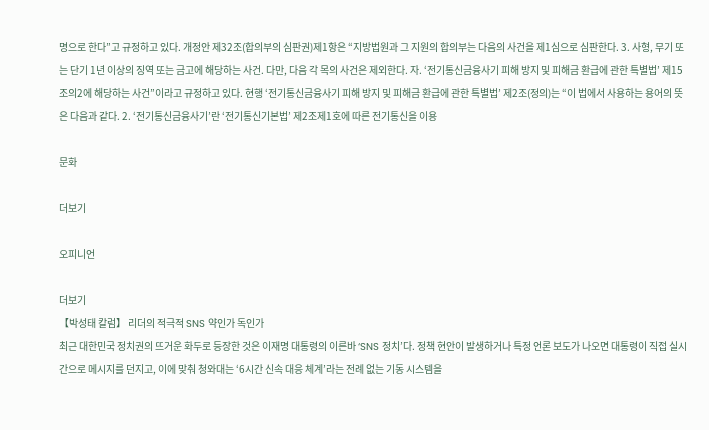명으로 한다”고 규정하고 있다. 개정안 제32조(합의부의 심판권)제1항은 “지방법원과 그 지원의 합의부는 다음의 사건을 제1심으로 심판한다. 3. 사형, 무기 또는 단기 1년 이상의 징역 또는 금고에 해당하는 사건. 다만, 다음 각 목의 사건은 제외한다. 자. ‘전기통신금융사기 피해 방지 및 피해금 환급에 관한 특별법’ 제15조의2에 해당하는 사건”이라고 규정하고 있다. 현행 ‘전기통신금융사기 피해 방지 및 피해금 환급에 관한 특별법’ 제2조(정의)는 “이 법에서 사용하는 용어의 뜻은 다음과 같다. 2. ‘전기통신금융사기’란 ‘전기통신기본법’ 제2조제1호에 따른 전기통신을 이용

문화

더보기

오피니언

더보기
【박성태 칼럼】 리더의 적극적 SNS 약인가 독인가
최근 대한민국 정치권의 뜨거운 화두로 등장한 것은 이재명 대통령의 이른바 ‘SNS 정치’다. 정책 현안이 발생하거나 특정 언론 보도가 나오면 대통령이 직접 실시간으로 메시지를 던지고, 이에 맞춰 청와대는 ‘6시간 신속 대응 체계’라는 전례 없는 기동 시스템을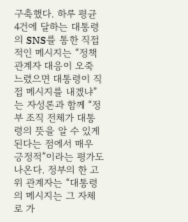구축했다. 하루 평균 4건에 달하는 대통령의 SNS를 통한 직접적인 메시지는 “정책관계자 대응이 오죽 느렸으면 대통령이 직접 메시지를 내겠냐”는 자성론과 함께 “정부 조직 전체가 대통령의 뜻을 알 수 있게 된다는 점에서 매우 긍정적”이라는 평가도 나온다. 정부의 한 고위 관계자는 “대통령의 메시지는 그 자체로 가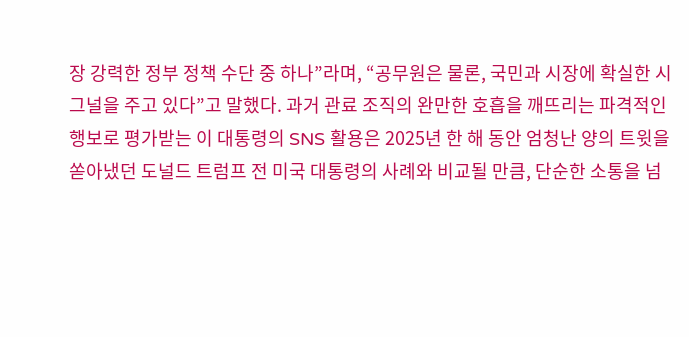장 강력한 정부 정책 수단 중 하나”라며, “공무원은 물론, 국민과 시장에 확실한 시그널을 주고 있다”고 말했다. 과거 관료 조직의 완만한 호흡을 깨뜨리는 파격적인 행보로 평가받는 이 대통령의 SNS 활용은 2025년 한 해 동안 엄청난 양의 트윗을 쏟아냈던 도널드 트럼프 전 미국 대통령의 사례와 비교될 만큼, 단순한 소통을 넘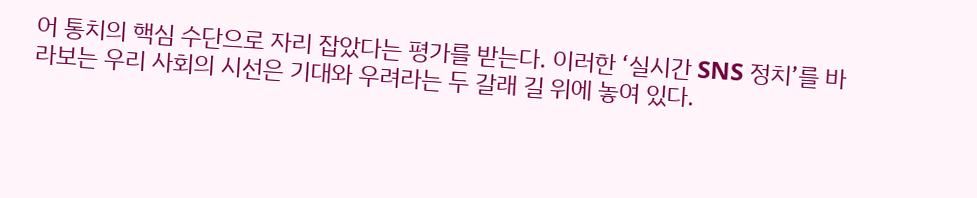어 통치의 핵심 수단으로 자리 잡았다는 평가를 받는다. 이러한 ‘실시간 SNS 정치’를 바라보는 우리 사회의 시선은 기대와 우려라는 두 갈래 길 위에 놓여 있다.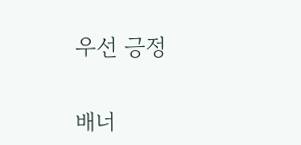우선 긍정


배너